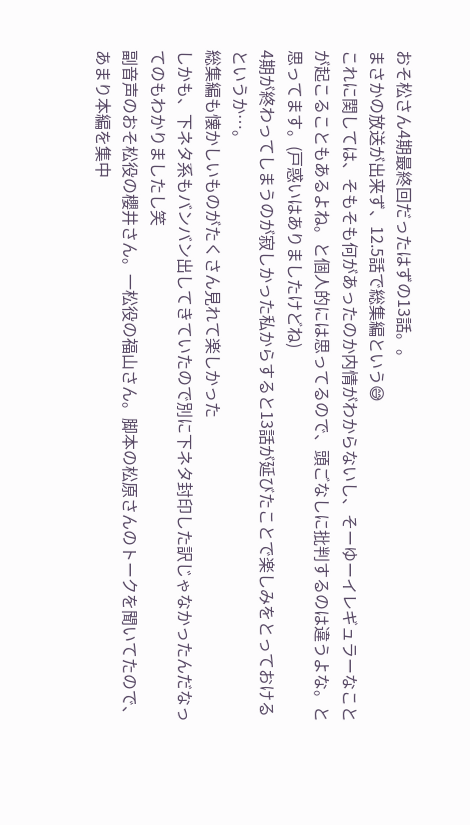おそ松さん4期最終回だったはずの13話。。
まさかの放送が出来ず、12.5話で総集編という😅
これに関しては、そもそも何があったのか内情がわからないし、そーゆーイレギュラーなことが起こることもあるよね。と個人的には思ってるので、頭ごなしに批判するのは違うよな。と思ってます。(戸惑いはありましたけどね)
4期が終わってしまうのが寂しかった私からすると13話が延びたことで楽しみをとっておけるというか…。
総集編も懐かしいものがたくさん見れて楽しかった
しかも、下ネタ系もバンバン出してきていたので別に下ネタ封印した訳じゃなかったんだなってのもわかりましたし笑
副音声のおそ松役の櫻井さん。一松役の福山さん。脚本の松原さんのトークを聞いてたので、あまり本編を集中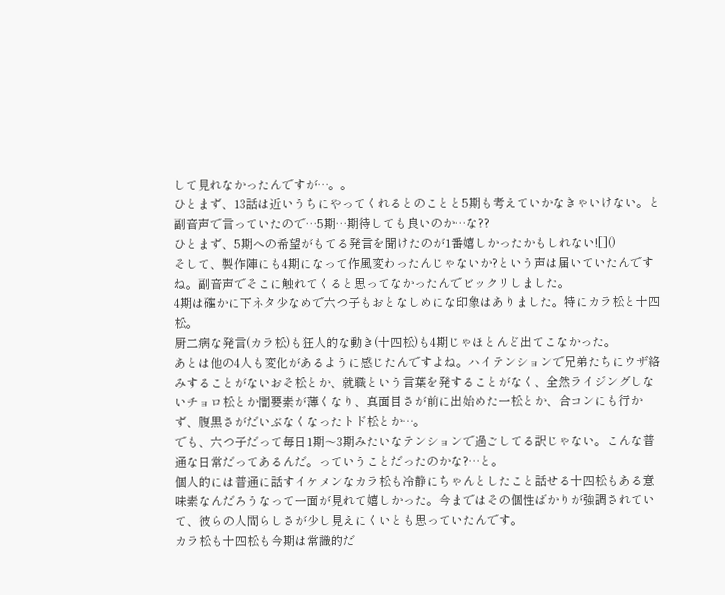して見れなかったんですが…。。
ひとまず、13話は近いうちにやってくれるとのことと5期も考えていかなきゃいけない。と副音声で言っていたので…5期…期待しても良いのか…な??
ひとまず、5期への希望がもてる発言を聞けたのが1番嬉しかったかもしれない![]()
そして、製作陣にも4期になって作風変わったんじゃないか?という声は届いていたんですね。副音声でそこに触れてくると思ってなかったんでビックリしました。
4期は確かに下ネタ少なめで六つ子もおとなしめにな印象はありました。特にカラ松と十四松。
厨二病な発言(カラ松)も狂人的な動き(十四松)も4期じゃほとんど出てこなかった。
あとは他の4人も変化があるように感じたんですよね。ハイテンションで兄弟たちにウザ絡みすることがないおそ松とか、就職という言葉を発することがなく、全然ライジングしないチョロ松とか闇要素が薄くなり、真面目さが前に出始めた一松とか、合コンにも行かず、腹黒さがだいぶなくなったトド松とか…。
でも、六つ子だって毎日1期〜3期みたいなテンションで過ごしてる訳じゃない。こんな普通な日常だってあるんだ。っていうことだったのかな?…と。
個人的には普通に話すイケメンなカラ松も冷静にちゃんとしたこと話せる十四松もある意味素なんだろうなって一面が見れて嬉しかった。今まではその個性ばかりが強調されていて、彼らの人間らしさが少し見えにくいとも思っていたんです。
カラ松も十四松も今期は常識的だ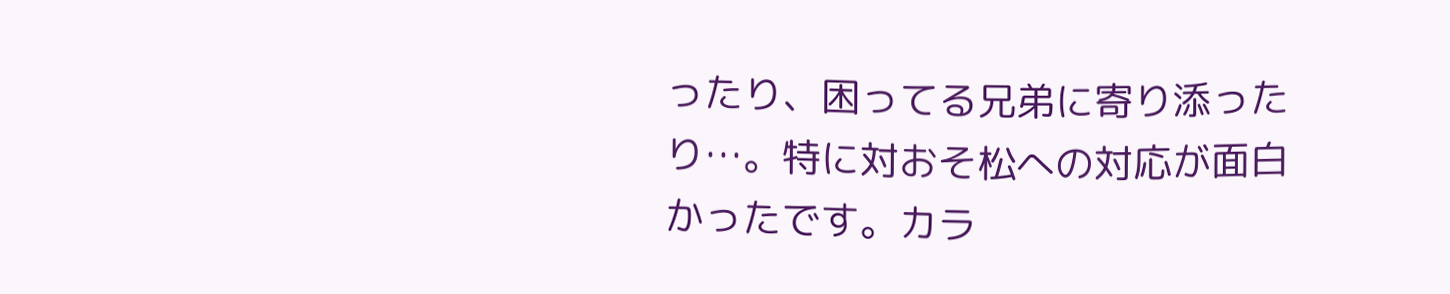ったり、困ってる兄弟に寄り添ったり…。特に対おそ松への対応が面白かったです。カラ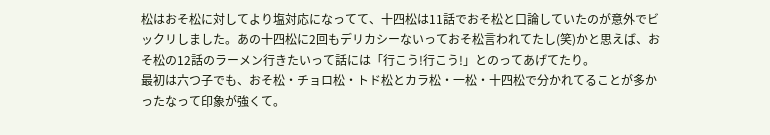松はおそ松に対してより塩対応になってて、十四松は11話でおそ松と口論していたのが意外でビックリしました。あの十四松に2回もデリカシーないっておそ松言われてたし(笑)かと思えば、おそ松の12話のラーメン行きたいって話には「行こう!行こう!」とのってあげてたり。
最初は六つ子でも、おそ松・チョロ松・トド松とカラ松・一松・十四松で分かれてることが多かったなって印象が強くて。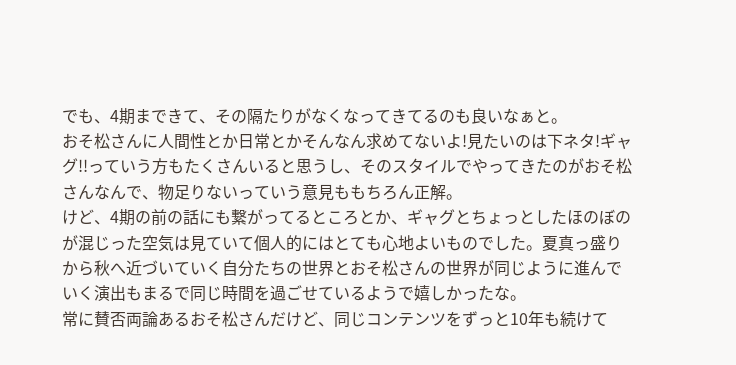でも、4期まできて、その隔たりがなくなってきてるのも良いなぁと。
おそ松さんに人間性とか日常とかそんなん求めてないよ!見たいのは下ネタ!ギャグ!!っていう方もたくさんいると思うし、そのスタイルでやってきたのがおそ松さんなんで、物足りないっていう意見ももちろん正解。
けど、4期の前の話にも繋がってるところとか、ギャグとちょっとしたほのぼのが混じった空気は見ていて個人的にはとても心地よいものでした。夏真っ盛りから秋へ近づいていく自分たちの世界とおそ松さんの世界が同じように進んでいく演出もまるで同じ時間を過ごせているようで嬉しかったな。
常に賛否両論あるおそ松さんだけど、同じコンテンツをずっと10年も続けて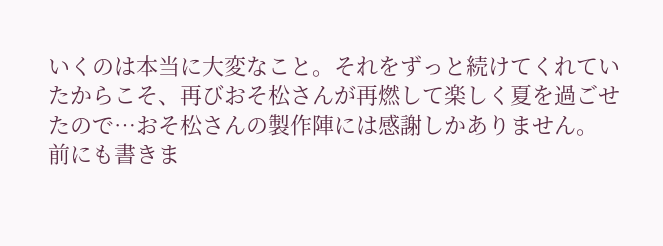いくのは本当に大変なこと。それをずっと続けてくれていたからこそ、再びおそ松さんが再燃して楽しく夏を過ごせたので…おそ松さんの製作陣には感謝しかありません。
前にも書きま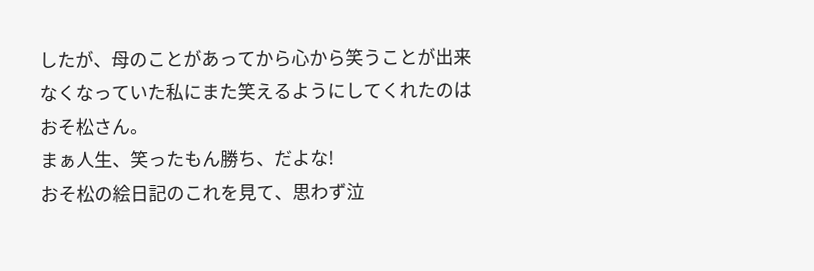したが、母のことがあってから心から笑うことが出来なくなっていた私にまた笑えるようにしてくれたのはおそ松さん。
まぁ人生、笑ったもん勝ち、だよな!
おそ松の絵日記のこれを見て、思わず泣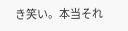き笑い。本当それ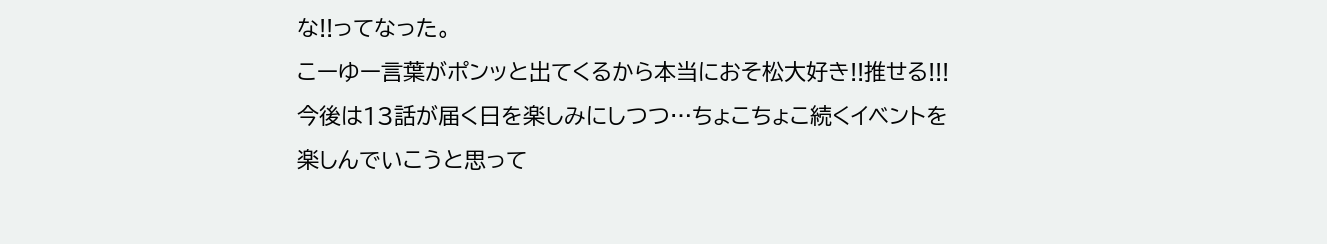な!!ってなった。
こーゆー言葉がポンッと出てくるから本当におそ松大好き!!推せる!!!
今後は13話が届く日を楽しみにしつつ…ちょこちょこ続くイベントを楽しんでいこうと思って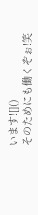います![]()
そのためにも働くぞぉ!笑